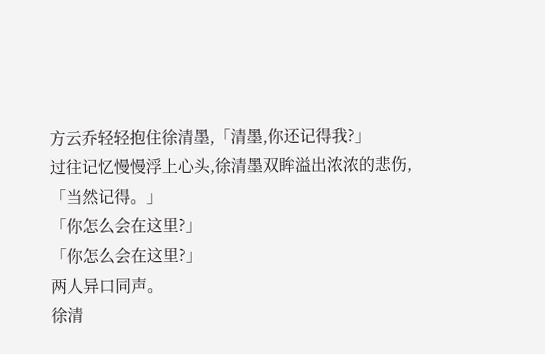方云乔轻轻抱住徐清墨,「清墨,你还记得我?」
过往记忆慢慢浮上心头,徐清墨双眸溢出浓浓的悲伤,「当然记得。」
「你怎么会在这里?」
「你怎么会在这里?」
两人异口同声。
徐清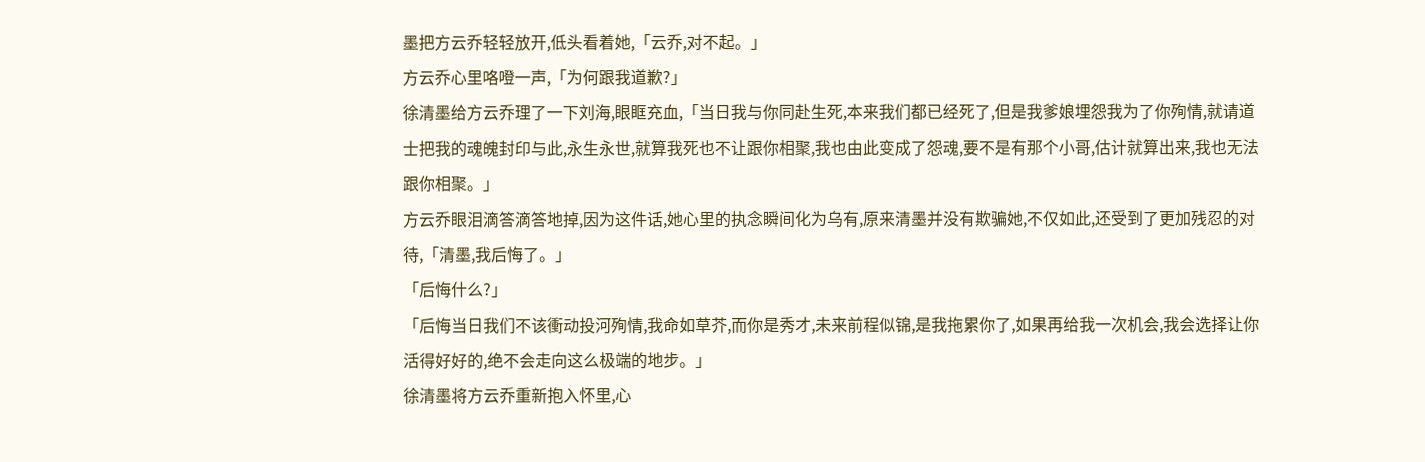墨把方云乔轻轻放开,低头看着她,「云乔,对不起。」
方云乔心里咯噔一声,「为何跟我道歉?」
徐清墨给方云乔理了一下刘海,眼眶充血,「当日我与你同赴生死,本来我们都已经死了,但是我爹娘埋怨我为了你殉情,就请道士把我的魂魄封印与此,永生永世,就算我死也不让跟你相聚,我也由此变成了怨魂,要不是有那个小哥,估计就算出来,我也无法跟你相聚。」
方云乔眼泪滴答滴答地掉,因为这件话,她心里的执念瞬间化为乌有,原来清墨并没有欺骗她,不仅如此,还受到了更加残忍的对待,「清墨,我后悔了。」
「后悔什么?」
「后悔当日我们不该衝动投河殉情,我命如草芥,而你是秀才,未来前程似锦,是我拖累你了,如果再给我一次机会,我会选择让你活得好好的,绝不会走向这么极端的地步。」
徐清墨将方云乔重新抱入怀里,心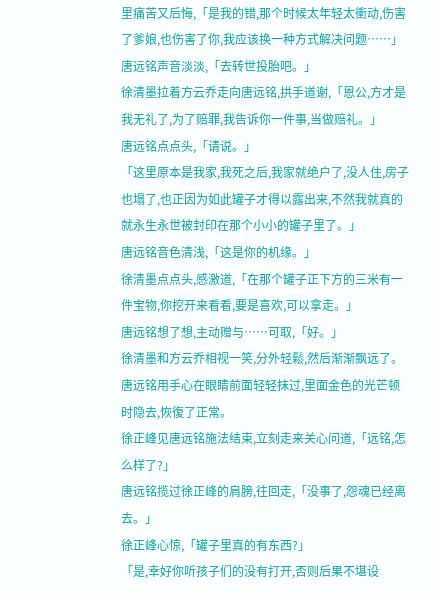里痛苦又后悔,「是我的错,那个时候太年轻太衝动,伤害了爹娘,也伤害了你,我应该换一种方式解决问题……」
唐远铭声音淡淡,「去转世投胎吧。」
徐清墨拉着方云乔走向唐远铭,拱手道谢,「恩公,方才是我无礼了,为了赔罪,我告诉你一件事,当做赔礼。」
唐远铭点点头,「请说。」
「这里原本是我家,我死之后,我家就绝户了,没人住,房子也塌了,也正因为如此罐子才得以露出来,不然我就真的就永生永世被封印在那个小小的罐子里了。」
唐远铭音色清浅,「这是你的机缘。」
徐清墨点点头,感激道,「在那个罐子正下方的三米有一件宝物,你挖开来看看,要是喜欢,可以拿走。」
唐远铭想了想,主动赠与……可取,「好。」
徐清墨和方云乔相视一笑,分外轻鬆,然后渐渐飘远了。
唐远铭用手心在眼睛前面轻轻抹过,里面金色的光芒顿时隐去,恢復了正常。
徐正峰见唐远铭施法结束,立刻走来关心问道,「远铭,怎么样了?」
唐远铭揽过徐正峰的肩膀,往回走,「没事了,怨魂已经离去。」
徐正峰心惊,「罐子里真的有东西?」
「是,幸好你听孩子们的没有打开,否则后果不堪设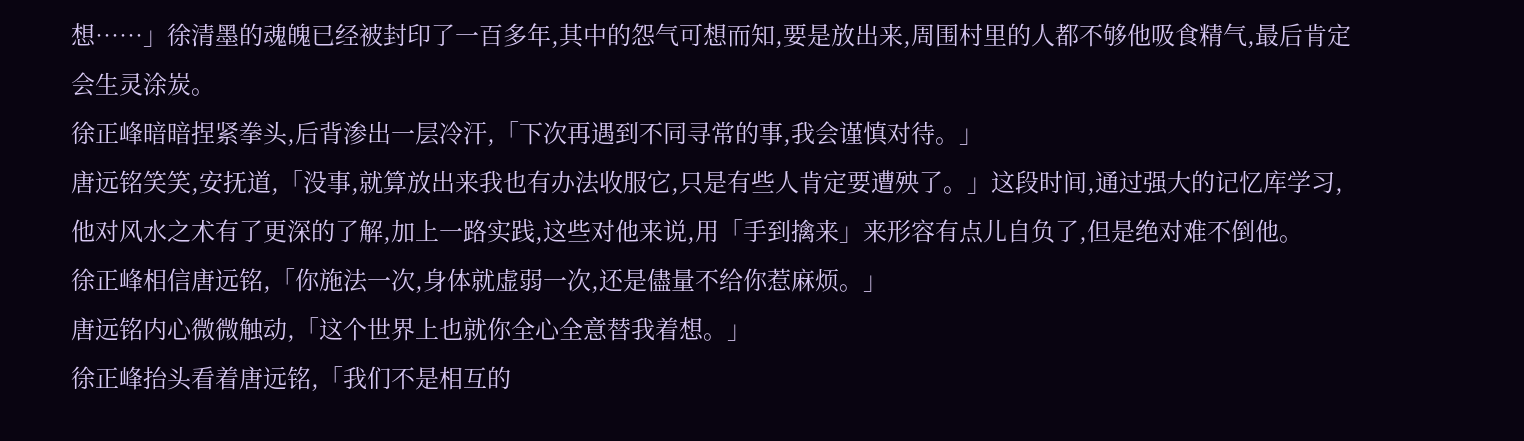想……」徐清墨的魂魄已经被封印了一百多年,其中的怨气可想而知,要是放出来,周围村里的人都不够他吸食精气,最后肯定会生灵涂炭。
徐正峰暗暗捏紧拳头,后背渗出一层冷汗,「下次再遇到不同寻常的事,我会谨慎对待。」
唐远铭笑笑,安抚道,「没事,就算放出来我也有办法收服它,只是有些人肯定要遭殃了。」这段时间,通过强大的记忆库学习,他对风水之术有了更深的了解,加上一路实践,这些对他来说,用「手到擒来」来形容有点儿自负了,但是绝对难不倒他。
徐正峰相信唐远铭,「你施法一次,身体就虚弱一次,还是儘量不给你惹麻烦。」
唐远铭内心微微触动,「这个世界上也就你全心全意替我着想。」
徐正峰抬头看着唐远铭,「我们不是相互的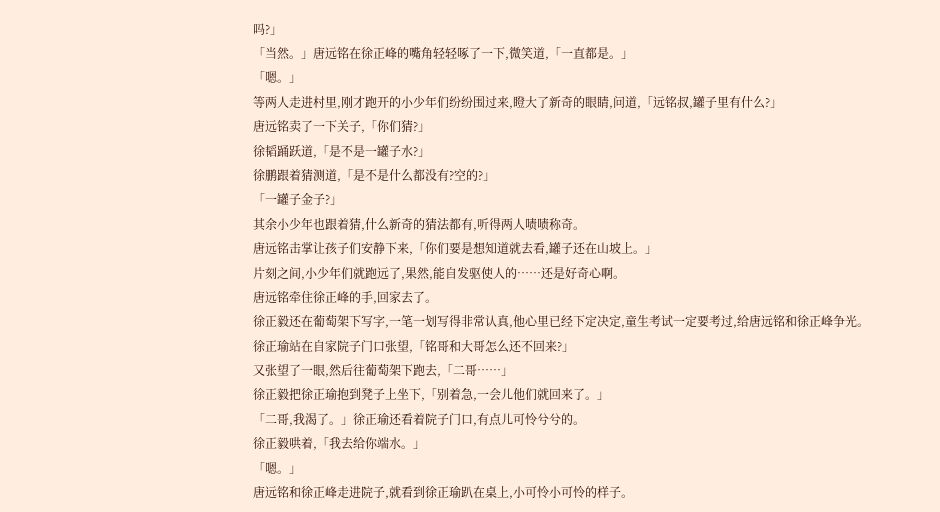吗?」
「当然。」唐远铭在徐正峰的嘴角轻轻啄了一下,微笑道,「一直都是。」
「嗯。」
等两人走进村里,刚才跑开的小少年们纷纷围过来,瞪大了新奇的眼睛,问道,「远铭叔,罐子里有什么?」
唐远铭卖了一下关子,「你们猜?」
徐韬踊跃道,「是不是一罐子水?」
徐鹏跟着猜测道,「是不是什么都没有?空的?」
「一罐子金子?」
其余小少年也跟着猜,什么新奇的猜法都有,听得两人啧啧称奇。
唐远铭击掌让孩子们安静下来,「你们要是想知道就去看,罐子还在山坡上。」
片刻之间,小少年们就跑远了,果然,能自发驱使人的……还是好奇心啊。
唐远铭牵住徐正峰的手,回家去了。
徐正毅还在葡萄架下写字,一笔一划写得非常认真,他心里已经下定决定,童生考试一定要考过,给唐远铭和徐正峰争光。
徐正瑜站在自家院子门口张望,「铭哥和大哥怎么还不回来?」
又张望了一眼,然后往葡萄架下跑去,「二哥……」
徐正毅把徐正瑜抱到凳子上坐下,「别着急,一会儿他们就回来了。」
「二哥,我渴了。」徐正瑜还看着院子门口,有点儿可怜兮兮的。
徐正毅哄着,「我去给你端水。」
「嗯。」
唐远铭和徐正峰走进院子,就看到徐正瑜趴在桌上,小可怜小可怜的样子。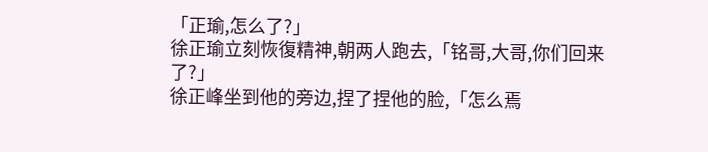「正瑜,怎么了?」
徐正瑜立刻恢復精神,朝两人跑去,「铭哥,大哥,你们回来了?」
徐正峰坐到他的旁边,捏了捏他的脸,「怎么焉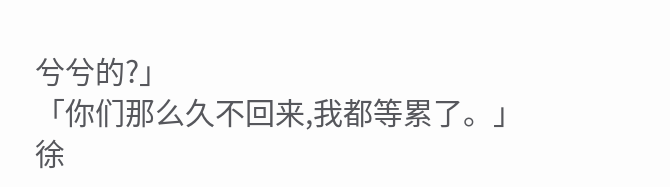兮兮的?」
「你们那么久不回来,我都等累了。」
徐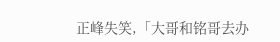正峰失笑,「大哥和铭哥去办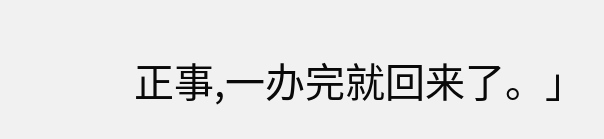正事,一办完就回来了。」